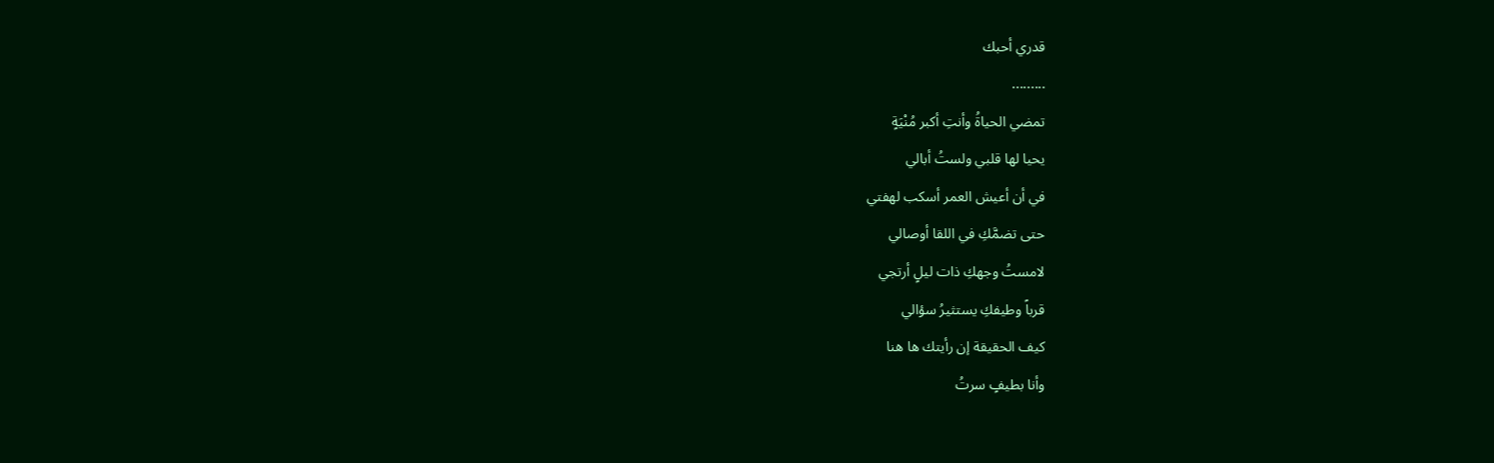قدري أحبك
.........
تمضي الحياةُ وأنتِ أكبر مُنْيَةٍ
يحيا لها قلبي ولستُ أبالي
في أن أعيش العمر أسكب لهفتي
حتى تضمَّكِ في اللقا أوصالي
لامستُ وجهكِ ذات ليلٍ أرتجي
قرباً وطيفكِ يستثيرُ سؤالي
كيف الحقيقة إن رأيتك ها هنا
وأنا بطيفٍ سرتُ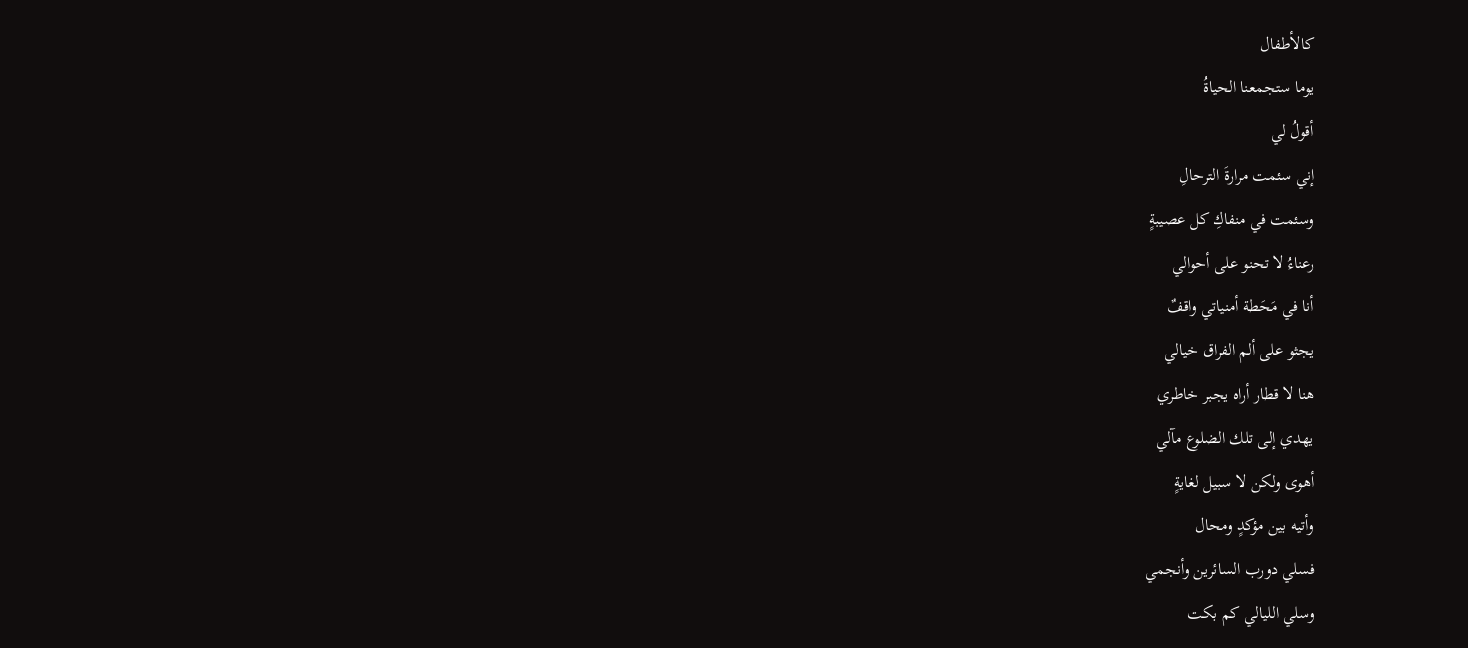كالأطفال
يوما ستجمعنا الحياةُ
أقولُ لي
إني سئمت مرارةَ الترحالِ
وسئمت في منفاكِ كل عصيبةٍ
رعناءُ لا تحنو على أحوالي
أنا في مَحَطة أمنياتي واقفٌ
يجثو على ألم الفراق خيالي
هنا لا قطار أراه يجبر خاطري
يهدي إلى تلك الضلوع مآلي
أهوى ولكن لا سبيل لغايةٍ
وأتيه بين مؤكدٍ ومحال
فسلي دورب السائرين وأنجمي
وسلي الليالي كم بكت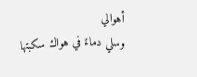أهوالي
وسلي دماءً في هواك سكبتها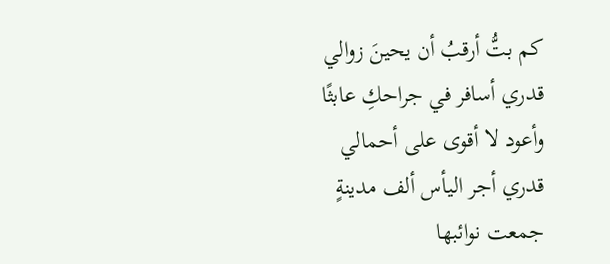كم بتُّ أرقبُ أن يحينَ زوالي
قدري أسافر في جراحكِ عابثًا
وأعود لا أقوى على أحمالي
قدري أجر اليأس ألف مدينةٍ
جمعت نوائبها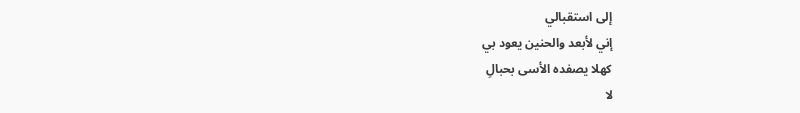إلى استقبالي
إني لأبعد والحنين يعود بي
كهلا يصفده الأسى بحبالِ
لا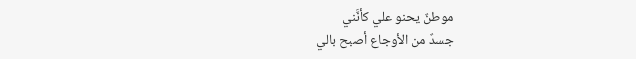موطنٌ يحنو علي كأنَّني
جسدٌ من الأوجاع أصبح بالي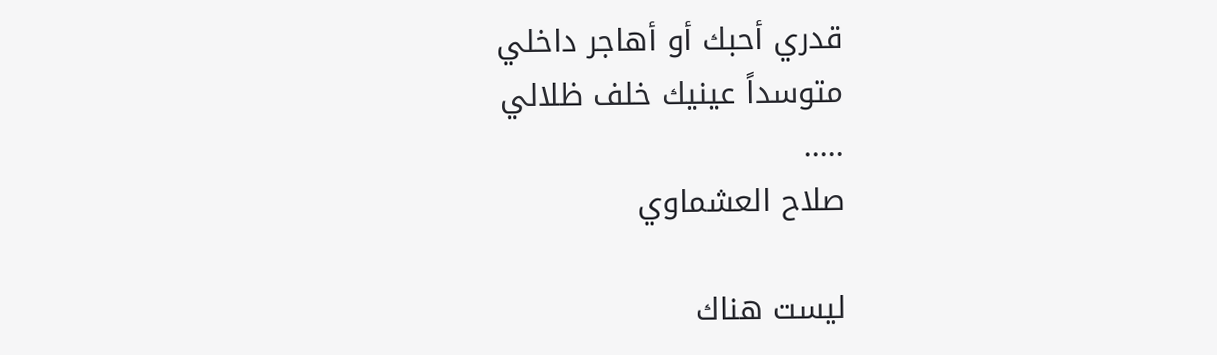قدري أحبك أو أهاجر داخلي
متوسداً عينيك خلف ظلالي
.....
صلاح العشماوي

ليست هناك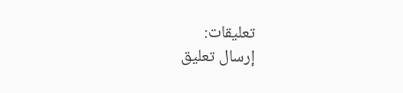تعليقات:
إرسال تعليق